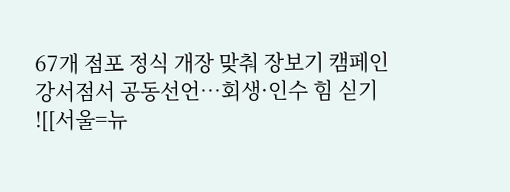67개 점포 정식 개장 맞춰 장보기 캠페인
강서점서 공동선언…회생·인수 힘 싣기
![[서울=뉴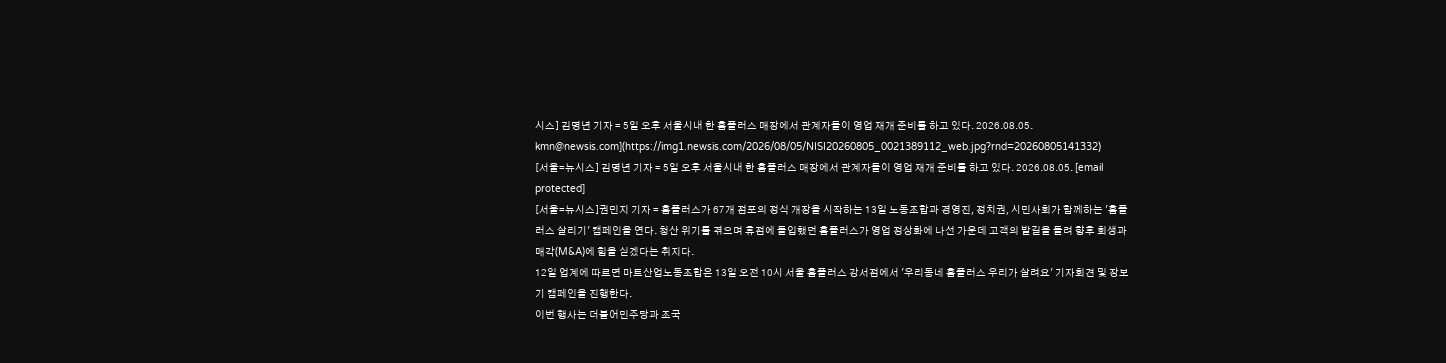시스] 김명년 기자 = 5일 오후 서울시내 한 홈플러스 매장에서 관계자들이 영업 재개 준비를 하고 있다. 2026.08.05. kmn@newsis.com](https://img1.newsis.com/2026/08/05/NISI20260805_0021389112_web.jpg?rnd=20260805141332)
[서울=뉴시스] 김명년 기자 = 5일 오후 서울시내 한 홈플러스 매장에서 관계자들이 영업 재개 준비를 하고 있다. 2026.08.05. [email protected]
[서울=뉴시스]권민지 기자 = 홈플러스가 67개 점포의 정식 개장을 시작하는 13일 노동조합과 경영진, 정치권, 시민사회가 함께하는 '홈플러스 살리기' 캠페인을 연다. 청산 위기를 겪으며 휴점에 돌입했던 홈플러스가 영업 정상화에 나선 가운데 고객의 발길을 돌려 향후 회생과 매각(M&A)에 힘을 싣겠다는 취지다.
12일 업계에 따르면 마트산업노동조합은 13일 오전 10시 서울 홈플러스 강서점에서 '우리동네 홈플러스 우리가 살려요' 기자회견 및 장보기 캠페인을 진행한다.
이번 행사는 더불어민주당과 조국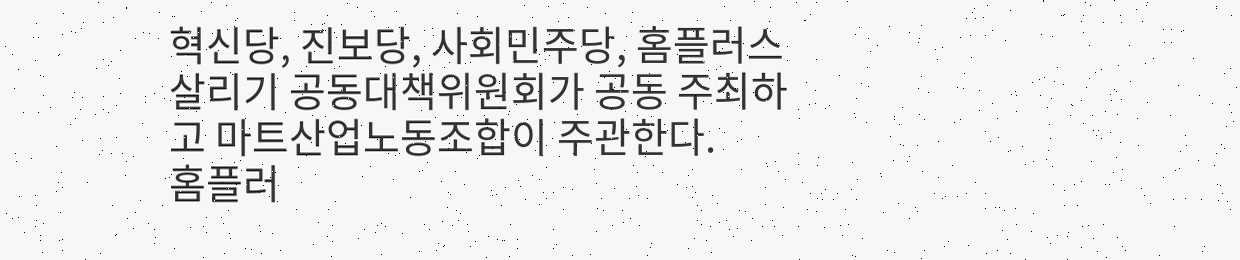혁신당, 진보당, 사회민주당, 홈플러스 살리기 공동대책위원회가 공동 주최하고 마트산업노동조합이 주관한다.
홈플러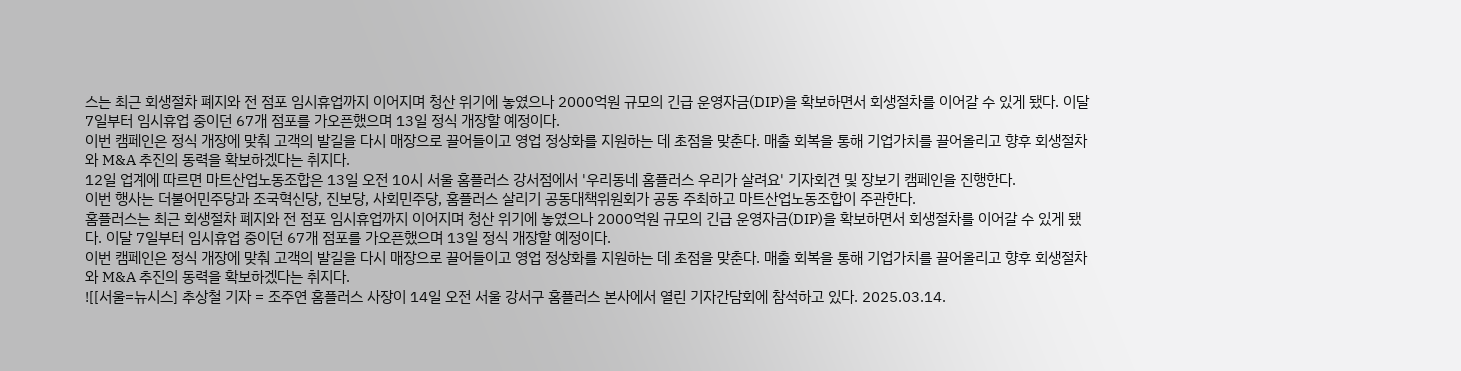스는 최근 회생절차 폐지와 전 점포 임시휴업까지 이어지며 청산 위기에 놓였으나 2000억원 규모의 긴급 운영자금(DIP)을 확보하면서 회생절차를 이어갈 수 있게 됐다. 이달 7일부터 임시휴업 중이던 67개 점포를 가오픈했으며 13일 정식 개장할 예정이다.
이번 캠페인은 정식 개장에 맞춰 고객의 발길을 다시 매장으로 끌어들이고 영업 정상화를 지원하는 데 초점을 맞춘다. 매출 회복을 통해 기업가치를 끌어올리고 향후 회생절차와 M&A 추진의 동력을 확보하겠다는 취지다.
12일 업계에 따르면 마트산업노동조합은 13일 오전 10시 서울 홈플러스 강서점에서 '우리동네 홈플러스 우리가 살려요' 기자회견 및 장보기 캠페인을 진행한다.
이번 행사는 더불어민주당과 조국혁신당, 진보당, 사회민주당, 홈플러스 살리기 공동대책위원회가 공동 주최하고 마트산업노동조합이 주관한다.
홈플러스는 최근 회생절차 폐지와 전 점포 임시휴업까지 이어지며 청산 위기에 놓였으나 2000억원 규모의 긴급 운영자금(DIP)을 확보하면서 회생절차를 이어갈 수 있게 됐다. 이달 7일부터 임시휴업 중이던 67개 점포를 가오픈했으며 13일 정식 개장할 예정이다.
이번 캠페인은 정식 개장에 맞춰 고객의 발길을 다시 매장으로 끌어들이고 영업 정상화를 지원하는 데 초점을 맞춘다. 매출 회복을 통해 기업가치를 끌어올리고 향후 회생절차와 M&A 추진의 동력을 확보하겠다는 취지다.
![[서울=뉴시스] 추상철 기자 = 조주연 홈플러스 사장이 14일 오전 서울 강서구 홈플러스 본사에서 열린 기자간담회에 참석하고 있다. 2025.03.14.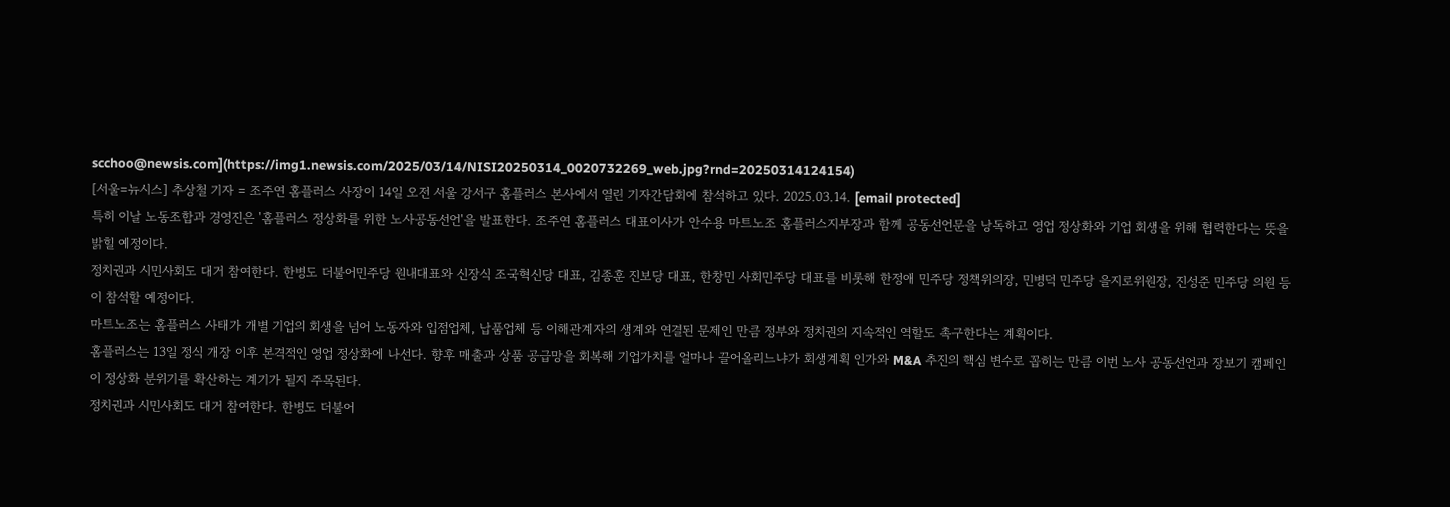scchoo@newsis.com](https://img1.newsis.com/2025/03/14/NISI20250314_0020732269_web.jpg?rnd=20250314124154)
[서울=뉴시스] 추상철 기자 = 조주연 홈플러스 사장이 14일 오전 서울 강서구 홈플러스 본사에서 열린 기자간담회에 참석하고 있다. 2025.03.14. [email protected]
특히 이날 노동조합과 경영진은 '홈플러스 정상화를 위한 노사공동선언'을 발표한다. 조주연 홈플러스 대표이사가 안수용 마트노조 홈플러스지부장과 함께 공동선언문을 낭독하고 영업 정상화와 기업 회생을 위해 협력한다는 뜻을 밝힐 예정이다.
정치권과 시민사회도 대거 참여한다. 한병도 더불어민주당 원내대표와 신장식 조국혁신당 대표, 김종훈 진보당 대표, 한창민 사회민주당 대표를 비롯해 한정애 민주당 정책위의장, 민병덕 민주당 을지로위원장, 진성준 민주당 의원 등이 참석할 예정이다.
마트노조는 홈플러스 사태가 개별 기업의 회생을 넘어 노동자와 입점업체, 납품업체 등 이해관계자의 생계와 연결된 문제인 만큼 정부와 정치권의 지속적인 역할도 촉구한다는 계획이다.
홈플러스는 13일 정식 개장 이후 본격적인 영업 정상화에 나선다. 향후 매출과 상품 공급망을 회복해 기업가치를 얼마나 끌어올리느냐가 회생계획 인가와 M&A 추진의 핵심 변수로 꼽히는 만큼 이번 노사 공동선언과 장보기 캠페인이 정상화 분위기를 확산하는 계기가 될지 주목된다.
정치권과 시민사회도 대거 참여한다. 한병도 더불어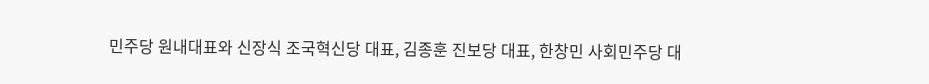민주당 원내대표와 신장식 조국혁신당 대표, 김종훈 진보당 대표, 한창민 사회민주당 대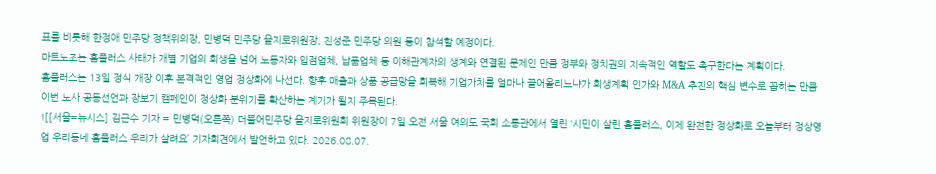표를 비롯해 한정애 민주당 정책위의장, 민병덕 민주당 을지로위원장, 진성준 민주당 의원 등이 참석할 예정이다.
마트노조는 홈플러스 사태가 개별 기업의 회생을 넘어 노동자와 입점업체, 납품업체 등 이해관계자의 생계와 연결된 문제인 만큼 정부와 정치권의 지속적인 역할도 촉구한다는 계획이다.
홈플러스는 13일 정식 개장 이후 본격적인 영업 정상화에 나선다. 향후 매출과 상품 공급망을 회복해 기업가치를 얼마나 끌어올리느냐가 회생계획 인가와 M&A 추진의 핵심 변수로 꼽히는 만큼 이번 노사 공동선언과 장보기 캠페인이 정상화 분위기를 확산하는 계기가 될지 주목된다.
![[서울=뉴시스] 김근수 기자 = 민병덕(오른쪽) 더불어민주당 을지로위원회 위원장이 7일 오전 서울 여의도 국회 소통관에서 열린 ‘시민이 살린 홈플러스, 이제 완전한 정상화로 오늘부터 정상영업 우리동네 홈플러스 우리가 살려요’ 기자회견에서 발언하고 있다. 2026.08.07.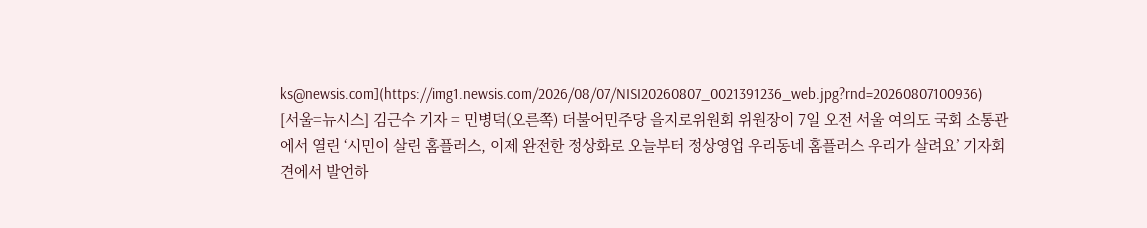ks@newsis.com](https://img1.newsis.com/2026/08/07/NISI20260807_0021391236_web.jpg?rnd=20260807100936)
[서울=뉴시스] 김근수 기자 = 민병덕(오른쪽) 더불어민주당 을지로위원회 위원장이 7일 오전 서울 여의도 국회 소통관에서 열린 ‘시민이 살린 홈플러스, 이제 완전한 정상화로 오늘부터 정상영업 우리동네 홈플러스 우리가 살려요’ 기자회견에서 발언하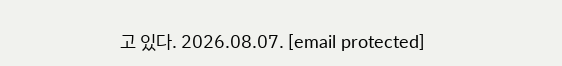고 있다. 2026.08.07. [email protected]